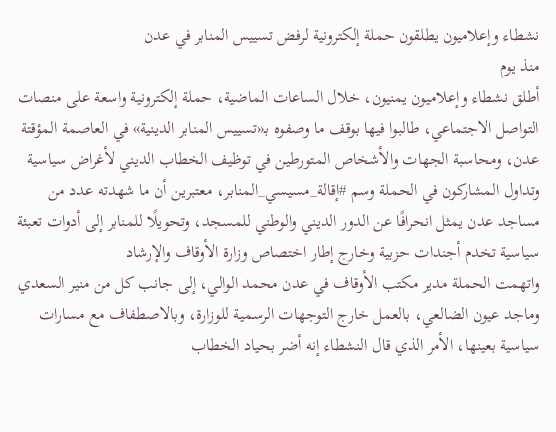نشطاء وإعلاميون يطلقون حملة إلكترونية لرفض تسييس المنابر في عدن
منذ يوم
أطلق نشطاء وإعلاميون يمنيون، خلال الساعات الماضية، حملة إلكترونية واسعة على منصات التواصل الاجتماعي، طالبوا فيها بوقف ما وصفوه بـ«تسييس المنابر الدينية» في العاصمة المؤقتة عدن، ومحاسبة الجهات والأشخاص المتورطين في توظيف الخطاب الديني لأغراض سياسية
وتداول المشاركون في الحملة وسم #إقالة_مسيسي_المنابر، معتبرين أن ما شهدته عدد من مساجد عدن يمثل انحرافًا عن الدور الديني والوطني للمسجد، وتحويلًا للمنابر إلى أدوات تعبئة سياسية تخدم أجندات حزبية وخارج إطار اختصاص وزارة الأوقاف والإرشاد
واتهمت الحملة مدير مكتب الأوقاف في عدن محمد الوالي، إلى جانب كل من منير السعدي وماجد عيون الضالعي، بالعمل خارج التوجهات الرسمية للوزارة، وبالاصطفاف مع مسارات سياسية بعينها، الأمر الذي قال النشطاء إنه أضر بحياد الخطاب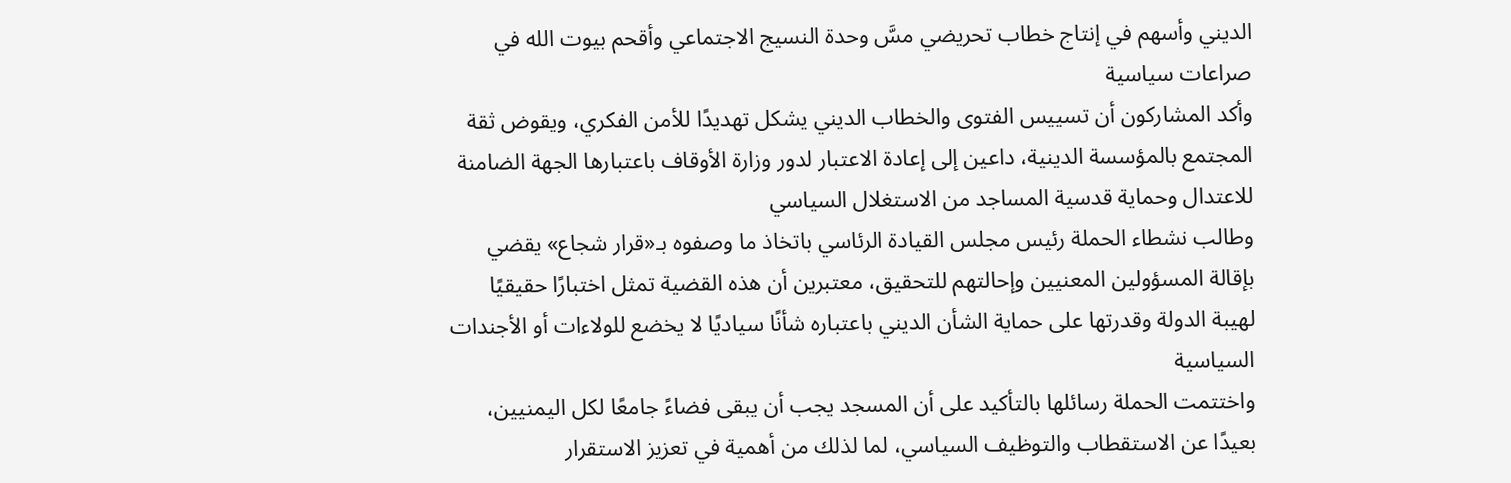الديني وأسهم في إنتاج خطاب تحريضي مسَّ وحدة النسيج الاجتماعي وأقحم بيوت الله في صراعات سياسية
وأكد المشاركون أن تسييس الفتوى والخطاب الديني يشكل تهديدًا للأمن الفكري، ويقوض ثقة المجتمع بالمؤسسة الدينية، داعين إلى إعادة الاعتبار لدور وزارة الأوقاف باعتبارها الجهة الضامنة للاعتدال وحماية قدسية المساجد من الاستغلال السياسي
وطالب نشطاء الحملة رئيس مجلس القيادة الرئاسي باتخاذ ما وصفوه بـ«قرار شجاع» يقضي بإقالة المسؤولين المعنيين وإحالتهم للتحقيق، معتبرين أن هذه القضية تمثل اختبارًا حقيقيًا لهيبة الدولة وقدرتها على حماية الشأن الديني باعتباره شأنًا سياديًا لا يخضع للولاءات أو الأجندات السياسية
واختتمت الحملة رسائلها بالتأكيد على أن المسجد يجب أن يبقى فضاءً جامعًا لكل اليمنيين، بعيدًا عن الاستقطاب والتوظيف السياسي، لما لذلك من أهمية في تعزيز الاستقرار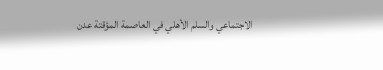الاجتماعي والسلم الأهلي في العاصمة المؤقتة عدن